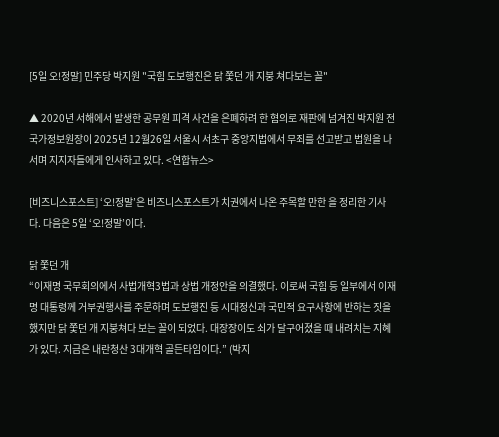[5일 오!정말] 민주당 박지원 "국힘 도보행진은 닭 쫓던 개 지붕 쳐다보는 꼴"

▲ 2020년 서해에서 발생한 공무원 피격 사건을 은폐하려 한 혐의로 재판에 넘겨진 박지원 전 국가정보원장이 2025년 12월26일 서울시 서초구 중앙지법에서 무죄를 선고받고 법원을 나서며 지지자들에게 인사하고 있다. <연합뉴스>

[비즈니스포스트] ‘오!정말’은 비즈니스포스트가 치권에서 나온 주목할 만한 을 정리한 기사다. 다음은 5일 ‘오!정말’이다.

닭 쫓던 개
“이재명 국무회의에서 사법개혁3법과 상법 개정안을 의결했다. 이로써 국힘 등 일부에서 이재명 대통령께 거부권행사를 주문하며 도보행진 등 시대정신과 국민적 요구사항에 반하는 짓을 했지만 닭 쫓던 개 지붕쳐다 보는 꼴이 되었다. 대장장이도 쇠가 달구어졌을 때 내려치는 지혜가 있다. 지금은 내란청산 3대개혁 골든타임이다.” (박지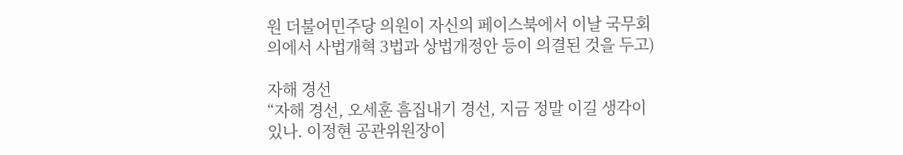원 더불어민주당 의원이 자신의 페이스북에서 이날 국무회의에서 사법개혁 3법과 상법개정안 등이 의결된 것을 두고)

자해 경선
“자해 경선, 오세훈 흠집내기 경선, 지금 정말 이길 생각이 있나. 이정현 공관위원장이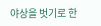야상을 벗기로 한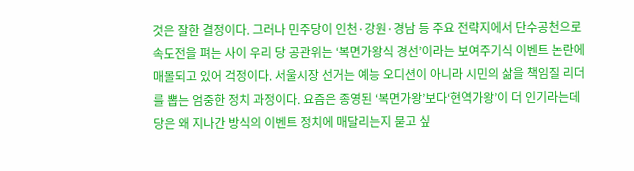것은 잘한 결정이다. 그러나 민주당이 인천·강원·경남 등 주요 전략지에서 단수공천으로 속도전을 펴는 사이 우리 당 공관위는 ‘복면가왕식 경선’이라는 보여주기식 이벤트 논란에 매몰되고 있어 걱정이다. 서울시장 선거는 예능 오디션이 아니라 시민의 삶을 책임질 리더를 뽑는 엄중한 정치 과정이다. 요즘은 종영된 ‘복면가왕’보다‘현역가왕’이 더 인기라는데 당은 왜 지나간 방식의 이벤트 정치에 매달리는지 묻고 싶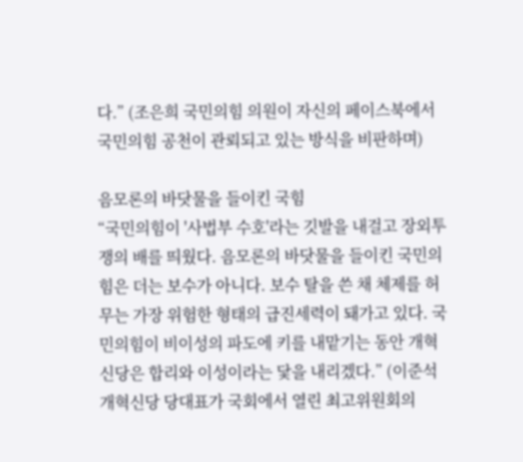다.” (조은희 국민의힘 의원이 자신의 페이스북에서 국민의힘 공천이 관뢰되고 있는 방식을 비판하며)

음모론의 바닷물을 들이킨 국힘
“국민의힘이 '사법부 수호'라는 깃발을 내걸고 장외투쟁의 배를 띄웠다. 음모론의 바닷물을 들이킨 국민의힘은 더는 보수가 아니다. 보수 탈을 쓴 채 체제를 허무는 가장 위험한 형태의 급진세력이 돼가고 있다. 국민의힘이 비이성의 파도에 키를 내맡기는 동안 개혁신당은 합리와 이성이라는 닻을 내리겠다.” (이준석 개혁신당 당대표가 국회에서 열린 최고위원회의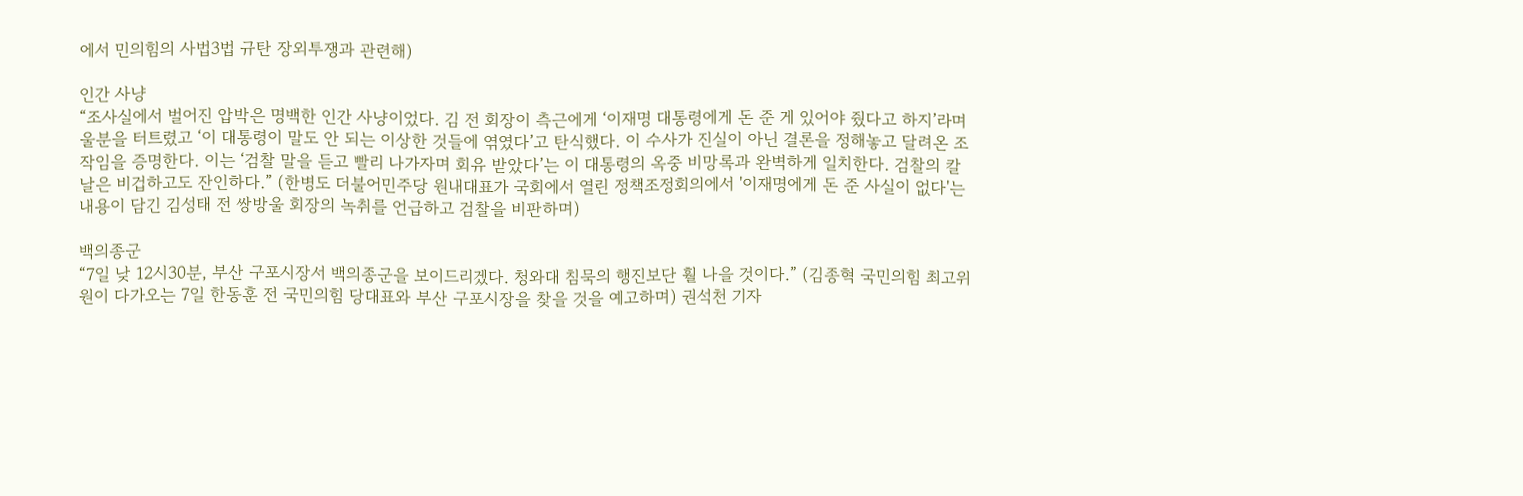에서 민의힘의 사법3법 규탄 장외투쟁과 관련해)

인간 사냥
“조사실에서 벌어진 압박은 명백한 인간 사냥이었다. 김 전 회장이 측근에게 ‘이재명 대통령에게 돈 준 게 있어야 줬다고 하지’라며 울분을 터트렸고 ‘이 대통령이 말도 안 되는 이상한 것들에 엮였다’고 탄식했다. 이 수사가 진실이 아닌 결론을 정해놓고 달려온 조작임을 증명한다. 이는 ‘검찰 말을 듣고 빨리 나가자며 회유 받았다’는 이 대통령의 옥중 비망록과 완벽하게 일치한다. 검찰의 칼날은 비겁하고도 잔인하다.” (한병도 더불어민주당 원내대표가 국회에서 열린 정책조정회의에서 '이재명에게 돈 준 사실이 없다'는 내용이 담긴 김성태 전 쌍방울 회장의 녹취를 언급하고 검찰을 비판하며)

백의종군
“7일 낮 12시30분, 부산 구포시장서 백의종군을 보이드리겠다. 청와대 침묵의 행진보단 훨 나을 것이다.” (김종혁 국민의힘 최고위원이 다가오는 7일 한동훈 전 국민의힘 당대표와 부산 구포시장을 찾을 것을 예고하며) 권석천 기자